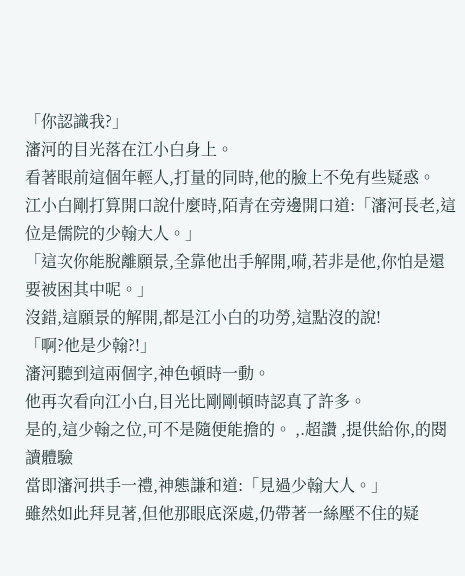「你認識我?」
瀋河的目光落在江小白身上。
看著眼前這個年輕人,打量的同時,他的臉上不免有些疑惑。
江小白剛打算開口說什麼時,陌青在旁邊開口道:「瀋河長老,這位是儒院的少翰大人。」
「這次你能脫離願景,全靠他出手解開,嗬,若非是他,你怕是還要被困其中呢。」
沒錯,這願景的解開,都是江小白的功勞,這點沒的說!
「啊?他是少翰?!」
瀋河聽到這兩個字,神色頓時一動。
他再次看向江小白,目光比剛剛頓時認真了許多。
是的,這少翰之位,可不是隨便能擔的。 ,.超讚 ,提供給你,的閱讀體驗
當即瀋河拱手一禮,神態謙和道:「見過少翰大人。」
雖然如此拜見著,但他那眼底深處,仍帶著一絲壓不住的疑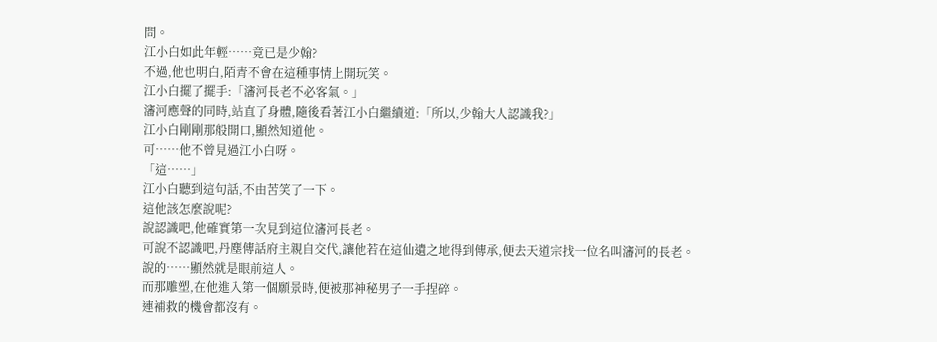問。
江小白如此年輕……竟已是少翰?
不過,他也明白,陌青不會在這種事情上開玩笑。
江小白擺了擺手:「瀋河長老不必客氣。」
瀋河應聲的同時,站直了身體,隨後看著江小白繼續道:「所以,少翰大人認識我?」
江小白剛剛那般開口,顯然知道他。
可……他不曾見過江小白呀。
「這……」
江小白聽到這句話,不由苦笑了一下。
這他該怎麼說呢?
說認識吧,他確實第一次見到這位瀋河長老。
可說不認識吧,丹塵傳話府主親自交代,讓他若在這仙遺之地得到傳承,便去天道宗找一位名叫瀋河的長老。
說的……顯然就是眼前這人。
而那雕塑,在他進入第一個願景時,便被那神秘男子一手捏碎。
連補救的機會都沒有。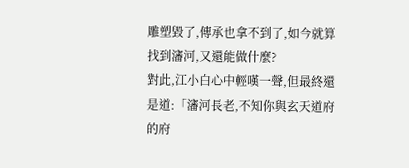雕塑毀了,傳承也拿不到了,如今就算找到瀋河,又還能做什麼?
對此,江小白心中輕嘆一聲,但最終還是道:「瀋河長老,不知你與玄天道府的府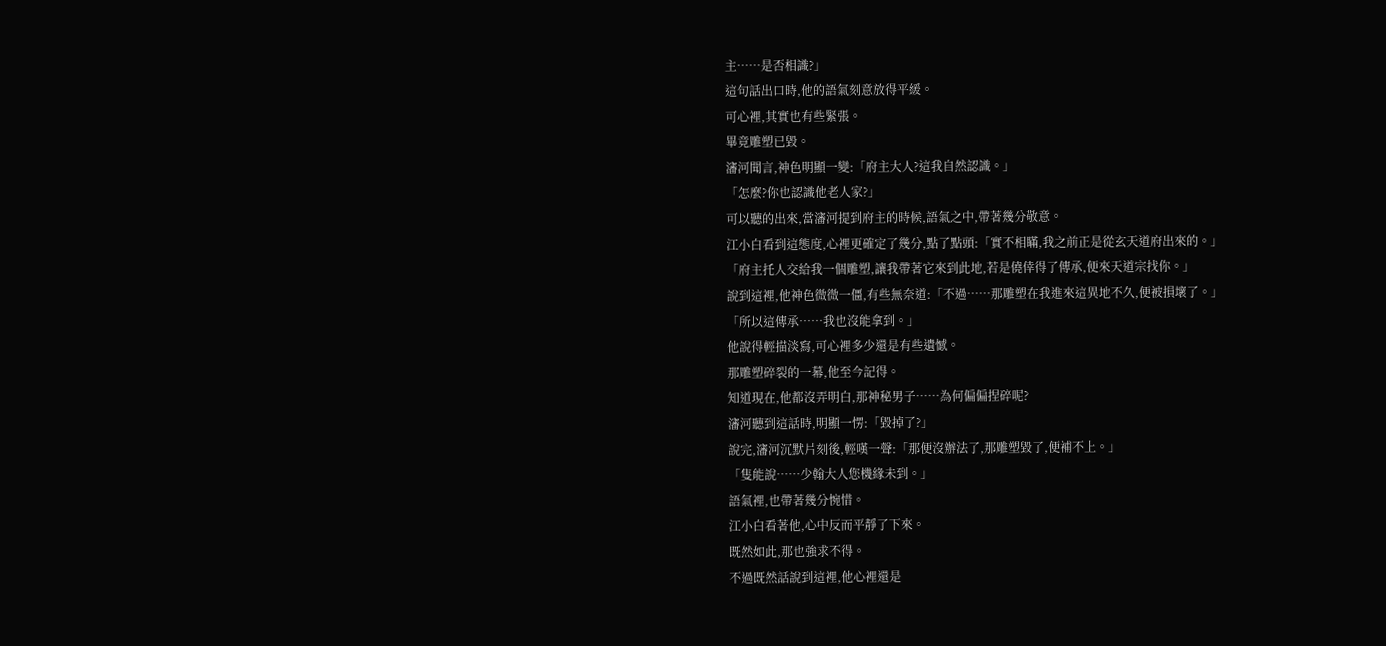主……是否相識?」
這句話出口時,他的語氣刻意放得平緩。
可心裡,其實也有些緊張。
畢竟雕塑已毀。
瀋河聞言,神色明顯一變:「府主大人?這我自然認識。」
「怎麼?你也認識他老人家?」
可以聽的出來,當瀋河提到府主的時候,語氣之中,帶著幾分敬意。
江小白看到這態度,心裡更確定了幾分,點了點頭:「實不相瞞,我之前正是從玄天道府出來的。」
「府主托人交給我一個雕塑,讓我帶著它來到此地,若是僥倖得了傳承,便來天道宗找你。」
說到這裡,他神色微微一僵,有些無奈道:「不過……那雕塑在我進來這異地不久,便被損壞了。」
「所以這傳承……我也沒能拿到。」
他說得輕描淡寫,可心裡多少還是有些遺憾。
那雕塑碎裂的一幕,他至今記得。
知道現在,他都沒弄明白,那神秘男子……為何偏偏捏碎呢?
瀋河聽到這話時,明顯一愣:「毀掉了?」
說完,瀋河沉默片刻後,輕嘆一聲:「那便沒辦法了,那雕塑毀了,便補不上。」
「隻能說……少翰大人您機緣未到。」
語氣裡,也帶著幾分惋惜。
江小白看著他,心中反而平靜了下來。
既然如此,那也強求不得。
不過既然話說到這裡,他心裡還是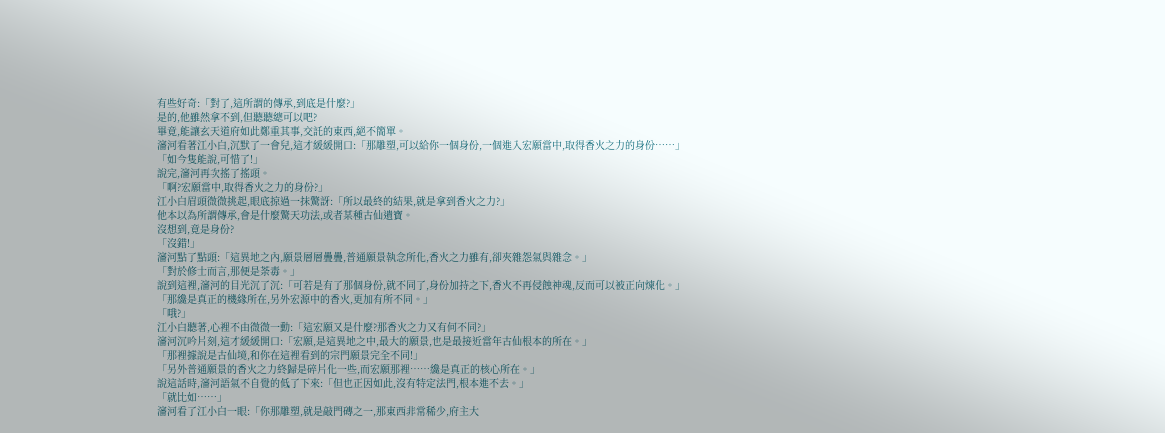有些好奇:「對了,這所謂的傳承,到底是什麼?」
是的,他雖然拿不到,但聽聽總可以吧?
畢竟,能讓玄天道府如此鄭重其事,交託的東西,絕不簡單。
瀋河看著江小白,沉默了一會兒,這才緩緩開口:「那雕塑,可以給你一個身份,一個進入宏願當中,取得香火之力的身份……」
「如今隻能說,可惜了!」
說完,瀋河再次搖了搖頭。
「啊?宏願當中,取得香火之力的身份?」
江小白眉頭微微挑起,眼底掠過一抹驚訝:「所以最終的結果,就是拿到香火之力?」
他本以為所謂傳承,會是什麼驚天功法,或者某種古仙遺寶。
沒想到,竟是身份?
「沒錯!」
瀋河點了點頭:「這異地之內,願景層層疊疊,普通願景執念所化,香火之力雖有,卻夾雜怨氣與雜念。」
「對於修士而言,那便是荼毒。」
說到這裡,瀋河的目光沉了沉:「可若是有了那個身份,就不同了,身份加持之下,香火不再侵蝕神魂,反而可以被正向煉化。」
「那纔是真正的機緣所在,另外宏源中的香火,更加有所不同。」
「哦?」
江小白聽著,心裡不由微微一動:「這宏願又是什麼?那香火之力又有何不同?」
瀋河沉吟片刻,這才緩緩開口:「宏願,是這異地之中,最大的願景,也是最接近當年古仙根本的所在。」
「那裡據說是古仙境,和你在這裡看到的宗門願景完全不同!」
「另外普通願景的香火之力終歸是碎片化一些,而宏願那裡……纔是真正的核心所在。」
說這話時,瀋河語氣不自覺的低了下來:「但也正因如此,沒有特定法門,根本進不去。」
「就比如……」
瀋河看了江小白一眼:「你那雕塑,就是敲門磚之一,那東西非常稀少,府主大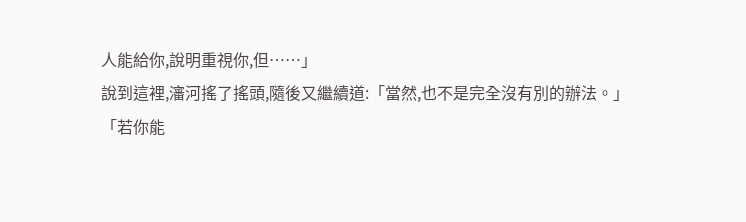人能給你,說明重視你,但……」
說到這裡,瀋河搖了搖頭,隨後又繼續道:「當然,也不是完全沒有別的辦法。」
「若你能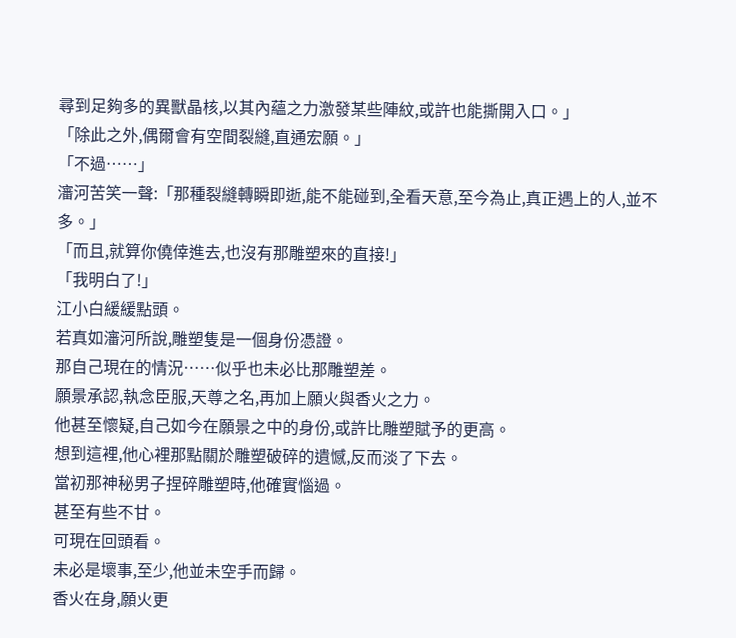尋到足夠多的異獸晶核,以其內蘊之力激發某些陣紋,或許也能撕開入口。」
「除此之外,偶爾會有空間裂縫,直通宏願。」
「不過……」
瀋河苦笑一聲:「那種裂縫轉瞬即逝,能不能碰到,全看天意,至今為止,真正遇上的人,並不多。」
「而且,就算你僥倖進去,也沒有那雕塑來的直接!」
「我明白了!」
江小白緩緩點頭。
若真如瀋河所說,雕塑隻是一個身份憑證。
那自己現在的情況……似乎也未必比那雕塑差。
願景承認,執念臣服,天尊之名,再加上願火與香火之力。
他甚至懷疑,自己如今在願景之中的身份,或許比雕塑賦予的更高。
想到這裡,他心裡那點關於雕塑破碎的遺憾,反而淡了下去。
當初那神秘男子捏碎雕塑時,他確實惱過。
甚至有些不甘。
可現在回頭看。
未必是壞事,至少,他並未空手而歸。
香火在身,願火更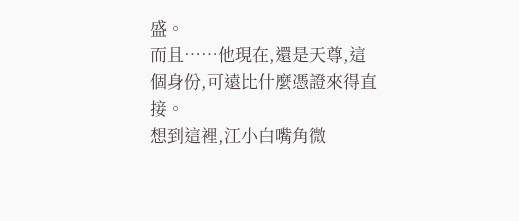盛。
而且……他現在,還是天尊,這個身份,可遠比什麼憑證來得直接。
想到這裡,江小白嘴角微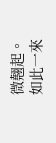微翹起。
如此一來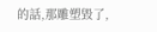的話,那雕塑毀了,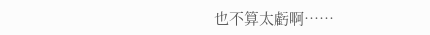也不算太虧啊……